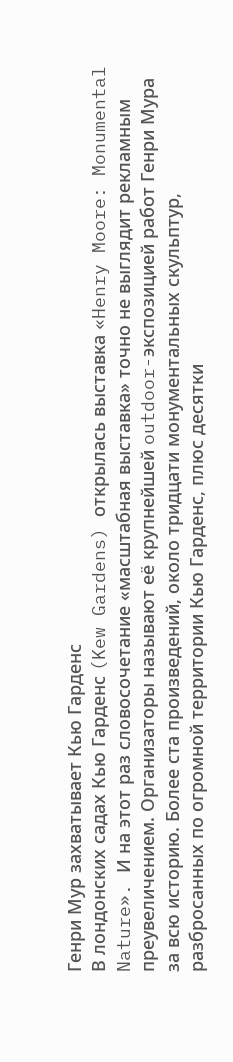Генри Мур захватывает Кью Гарденс
В лондонских садах Кью Гарденс (Kew Gardens) открылась выставка «Henry Moore: Monumental Nature». И на этот раз словосочетание «масштабная выставка» точно не выглядит рекламным преувеличением. Организаторы называют её крупнейшей outdoor-экспозицией работ Генри Мура за всю историю. Более ста произведений, около тридцати монументальных скульптур, разбросанных по огромной территории Кью Гарденс, плюс десятки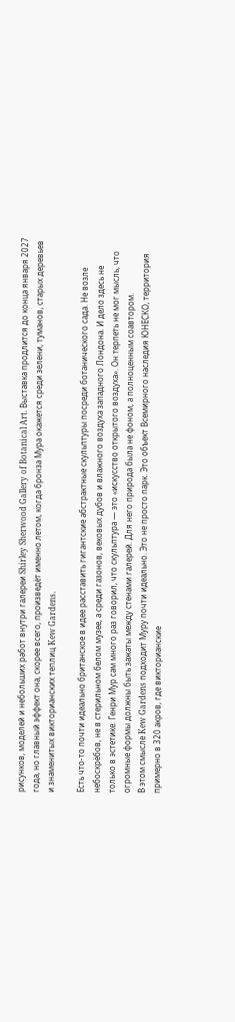рисунков, моделей и небольших работ внутри галереи Shirley Sherwood Gallery of Botanical Art. Выставка продлится до конца января 2027 года, но главный эффект она, скорее всего, произведёт именно летом, когда бронза Мура окажется среди зелени, туманов, старых деревьев и знаменитых викторианских теплиц Kew Gardens.

Есть что‑то почти идеально британское в идее расставить гигантские абстрактные скульптуры посреди ботанического сада. Не возле небоскрёбов, не в стерильном белом музее, а среди газонов, вековых дубов и влажного воздуха западного Лондона. И дело здесь не только в эстетике. Генри Мур сам много раз говорил, что скульптура — это «искусство открытого воздуха». Он терпеть не мог мысль, что огромные формы должны быть зажаты между стенами галерей. Для него природа была не фоном, а полноценным соавтором.
В этом смысле Kew Gardens подходит Муру почти идеально. Это не просто парк. Это объект Всемирного наследия ЮНЕСКО, территория примерно в 320 акров, где викторианские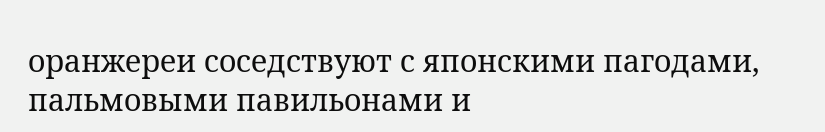оранжереи соседствуют с японскими пагодами, пальмовыми павильонами и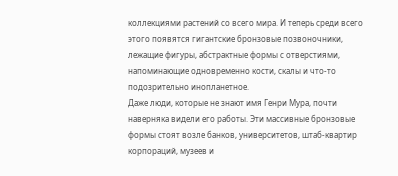коллекциями растений со всего мира. И теперь среди всего этого появятся гигантские бронзовые позвоночники, лежащие фигуры, абстрактные формы с отверстиями, напоминающие одновременно кости, скалы и что‑то подозрительно инопланетное.
Даже люди, которые не знают имя Генри Мура, почти наверняка видели его работы. Эти массивные бронзовые формы стоят возле банков, университетов, штаб‑квартир корпораций, музеев и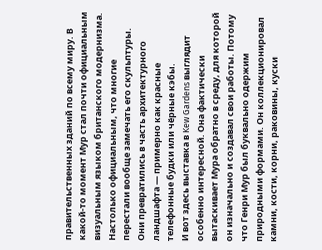правительственных зданий по всему миру. В какой‑то момент Мур стал почти официальным визуальным языком британского модернизма. Настолько официальным, что многие перестали вообще замечать его скульптуры. Они превратились в часть архитектурного ландшафта — примерно как красные телефонные будки или чёрные кэбы.
И вот здесь выставка в Kew Gardens выглядит особенно интересной. Она фактически вытаскивает Мура обратно в среду, для которой он изначально и создавал свои работы. Потому что Генри Мур был буквально одержим природными формами. Он коллекционировал камни, кости, корни, раковины, куски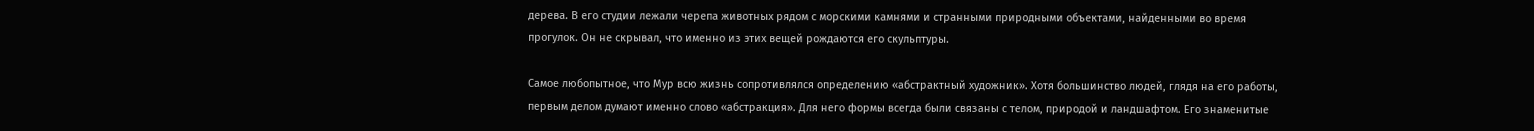дерева. В его студии лежали черепа животных рядом с морскими камнями и странными природными объектами, найденными во время прогулок. Он не скрывал, что именно из этих вещей рождаются его скульптуры.

Самое любопытное, что Мур всю жизнь сопротивлялся определению «абстрактный художник». Хотя большинство людей, глядя на его работы, первым делом думают именно слово «абстракция». Для него формы всегда были связаны с телом, природой и ландшафтом. Его знаменитые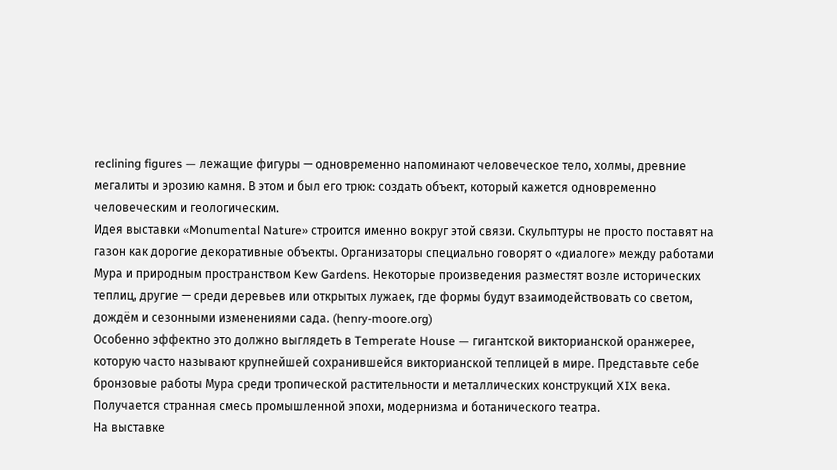reclining figures — лежащие фигуры — одновременно напоминают человеческое тело, холмы, древние мегалиты и эрозию камня. В этом и был его трюк: создать объект, который кажется одновременно человеческим и геологическим.
Идея выставки «Monumental Nature» строится именно вокруг этой связи. Скульптуры не просто поставят на газон как дорогие декоративные объекты. Организаторы специально говорят о «диалоге» между работами Мура и природным пространством Kew Gardens. Некоторые произведения разместят возле исторических теплиц, другие — среди деревьев или открытых лужаек, где формы будут взаимодействовать со светом, дождём и сезонными изменениями сада. (henry-moore.org)
Особенно эффектно это должно выглядеть в Temperate House — гигантской викторианской оранжерее, которую часто называют крупнейшей сохранившейся викторианской теплицей в мире. Представьте себе бронзовые работы Мура среди тропической растительности и металлических конструкций XIX века. Получается странная смесь промышленной эпохи, модернизма и ботанического театра.
На выставке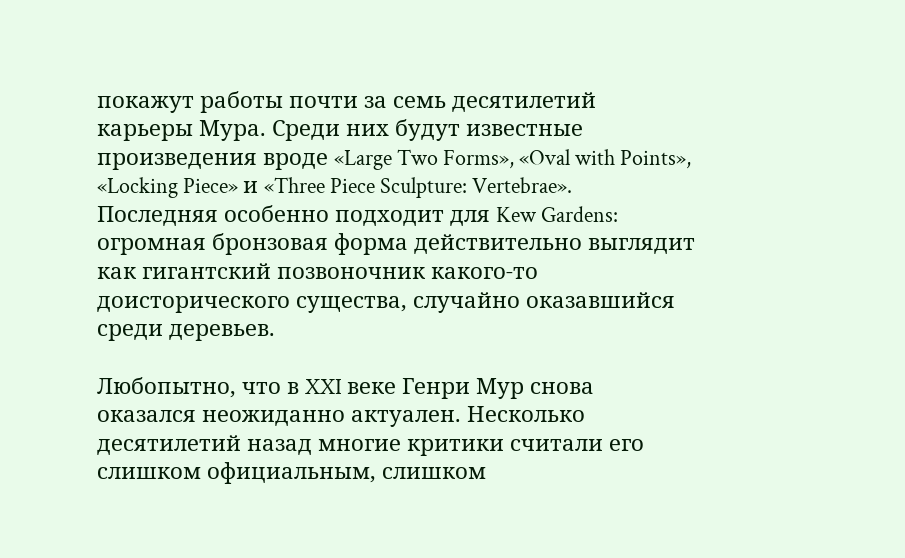покажут работы почти за семь десятилетий карьеры Мура. Среди них будут известные произведения вроде «Large Two Forms», «Oval with Points», «Locking Piece» и «Three Piece Sculpture: Vertebrae». Последняя особенно подходит для Kew Gardens: огромная бронзовая форма действительно выглядит как гигантский позвоночник какого‑то доисторического существа, случайно оказавшийся среди деревьев.

Любопытно, что в XXI веке Генри Мур снова оказался неожиданно актуален. Несколько десятилетий назад многие критики считали его слишком официальным, слишком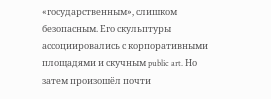«государственным», слишком безопасным. Его скульптуры ассоциировались с корпоративными площадями и скучным public art. Но затем произошёл почти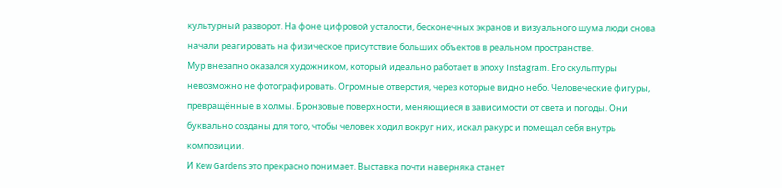культурный разворот. На фоне цифровой усталости, бесконечных экранов и визуального шума люди снова начали реагировать на физическое присутствие больших объектов в реальном пространстве.
Мур внезапно оказался художником, который идеально работает в эпоху Instagram. Его скульптуры невозможно не фотографировать. Огромные отверстия, через которые видно небо. Человеческие фигуры, превращённые в холмы. Бронзовые поверхности, меняющиеся в зависимости от света и погоды. Они буквально созданы для того, чтобы человек ходил вокруг них, искал ракурс и помещал себя внутрь композиции.
И Kew Gardens это прекрасно понимает. Выставка почти наверняка станет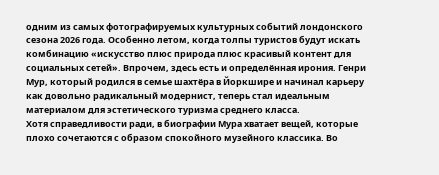одним из самых фотографируемых культурных событий лондонского сезона 2026 года. Особенно летом, когда толпы туристов будут искать комбинацию «искусство плюс природа плюс красивый контент для социальных сетей». Впрочем, здесь есть и определённая ирония. Генри Мур, который родился в семье шахтёра в Йоркшире и начинал карьеру как довольно радикальный модернист, теперь стал идеальным материалом для эстетического туризма среднего класса.
Хотя справедливости ради, в биографии Мура хватает вещей, которые плохо сочетаются с образом спокойного музейного классика. Во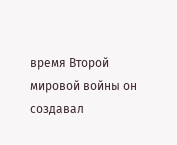время Второй мировой войны он создавал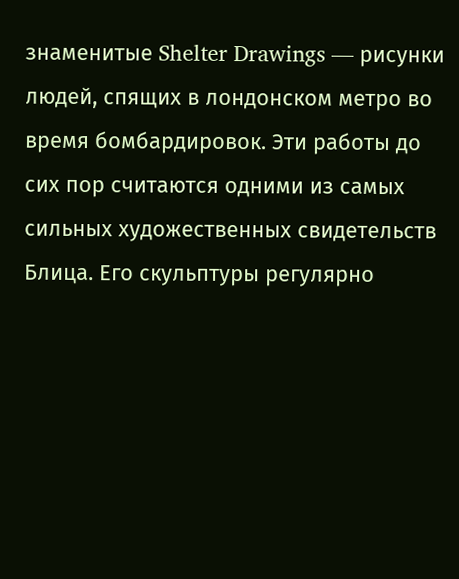знаменитые Shelter Drawings — рисунки людей, спящих в лондонском метро во время бомбардировок. Эти работы до сих пор считаются одними из самых сильных художественных свидетельств Блица. Его скульптуры регулярно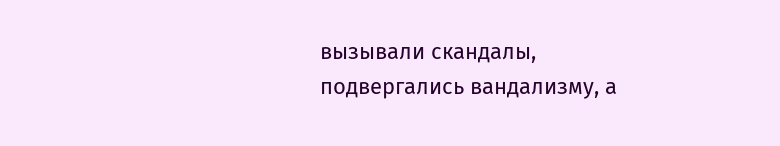вызывали скандалы, подвергались вандализму, а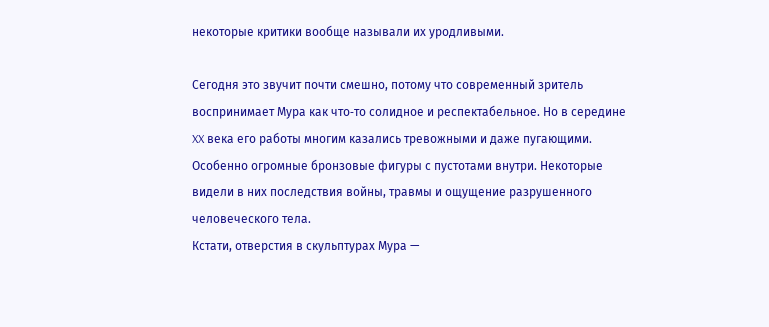некоторые критики вообще называли их уродливыми.

Сегодня это звучит почти смешно, потому что современный зритель воспринимает Мура как что‑то солидное и респектабельное. Но в середине XX века его работы многим казались тревожными и даже пугающими. Особенно огромные бронзовые фигуры с пустотами внутри. Некоторые видели в них последствия войны, травмы и ощущение разрушенного человеческого тела.
Кстати, отверстия в скульптурах Мура —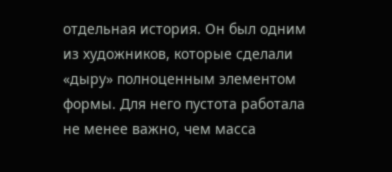отдельная история. Он был одним из художников, которые сделали «дыру» полноценным элементом формы. Для него пустота работала не менее важно, чем масса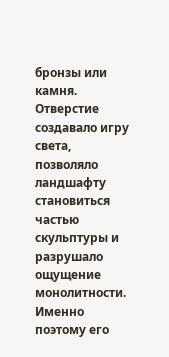бронзы или камня. Отверстие создавало игру света, позволяло ландшафту становиться частью скульптуры и разрушало ощущение монолитности.
Именно поэтому его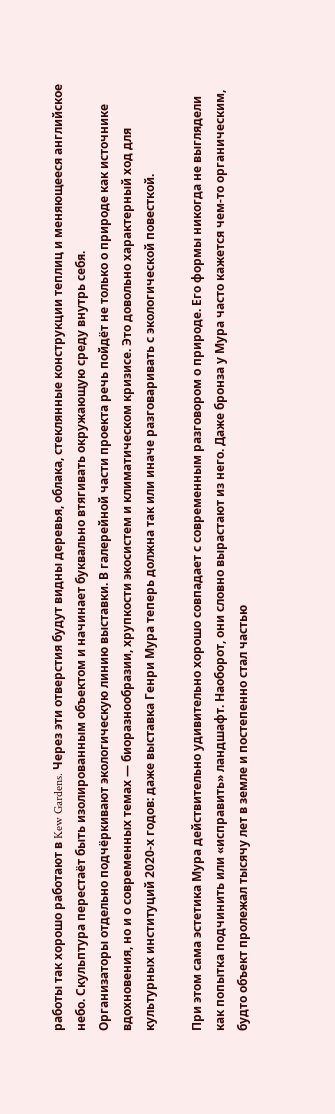работы так хорошо работают в Kew Gardens. Через эти отверстия будут видны деревья, облака, стеклянные конструкции теплиц и меняющееся английское небо. Скульптура перестаёт быть изолированным объектом и начинает буквально втягивать окружающую среду внутрь себя.
Организаторы отдельно подчёркивают экологическую линию выставки. В галерейной части проекта речь пойдёт не только о природе как источнике вдохновения, но и о современных темах — биоразнообразии, хрупкости экосистем и климатическом кризисе. Это довольно характерный ход для культурных институций 2020‑х годов: даже выставка Генри Мура теперь должна так или иначе разговаривать с экологической повесткой.

При этом сама эстетика Мура действительно удивительно хорошо совпадает с современным разговором о природе. Его формы никогда не выглядели как попытка подчинить или «исправить» ландшафт. Наоборот, они словно вырастают из него. Даже бронза у Мура часто кажется чем‑то органическим, будто объект пролежал тысячу лет в земле и постепенно стал частью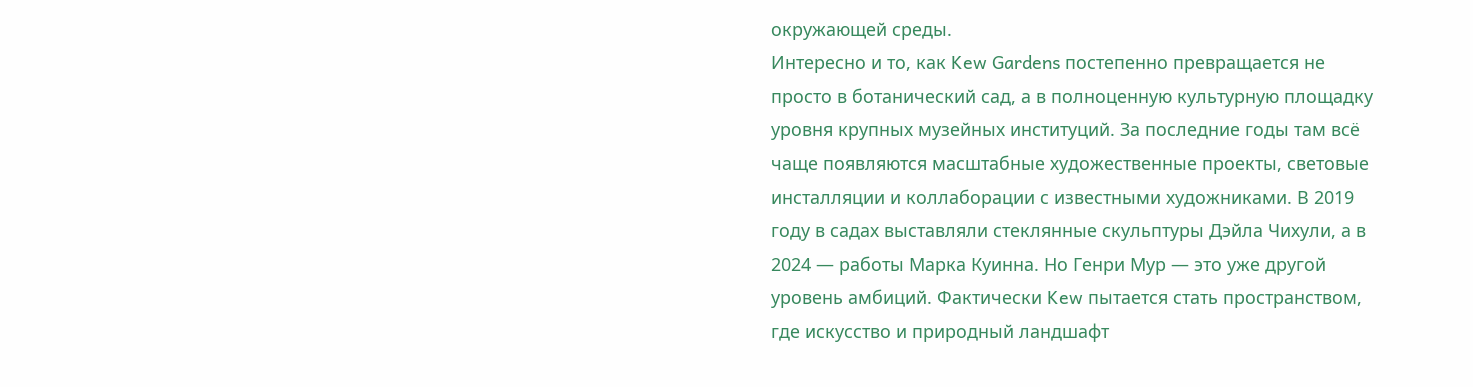окружающей среды.
Интересно и то, как Kew Gardens постепенно превращается не просто в ботанический сад, а в полноценную культурную площадку уровня крупных музейных институций. За последние годы там всё чаще появляются масштабные художественные проекты, световые инсталляции и коллаборации с известными художниками. В 2019 году в садах выставляли стеклянные скульптуры Дэйла Чихули, а в 2024 — работы Марка Куинна. Но Генри Мур — это уже другой уровень амбиций. Фактически Kew пытается стать пространством, где искусство и природный ландшафт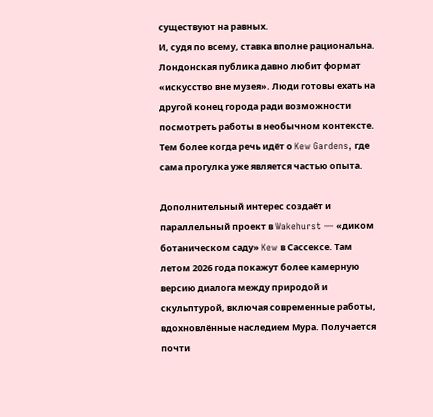существуют на равных.
И, судя по всему, ставка вполне рациональна. Лондонская публика давно любит формат «искусство вне музея». Люди готовы ехать на другой конец города ради возможности посмотреть работы в необычном контексте. Тем более когда речь идёт о Kew Gardens, где сама прогулка уже является частью опыта.

Дополнительный интерес создаёт и параллельный проект в Wakehurst — «диком ботаническом саду» Kew в Сассексе. Там летом 2026 года покажут более камерную версию диалога между природой и скульптурой, включая современные работы, вдохновлённые наследием Мура. Получается почти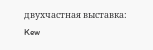двухчастная выставка: Kew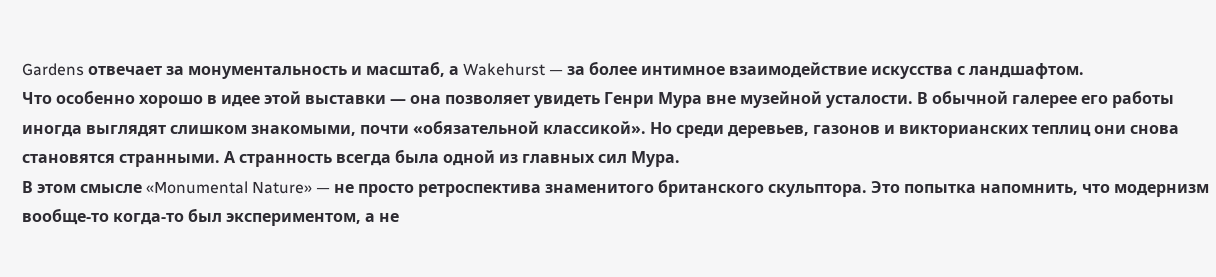Gardens отвечает за монументальность и масштаб, а Wakehurst — за более интимное взаимодействие искусства с ландшафтом.
Что особенно хорошо в идее этой выставки — она позволяет увидеть Генри Мура вне музейной усталости. В обычной галерее его работы иногда выглядят слишком знакомыми, почти «обязательной классикой». Но среди деревьев, газонов и викторианских теплиц они снова становятся странными. А странность всегда была одной из главных сил Мура.
В этом смысле «Monumental Nature» — не просто ретроспектива знаменитого британского скульптора. Это попытка напомнить, что модернизм вообще‑то когда‑то был экспериментом, а не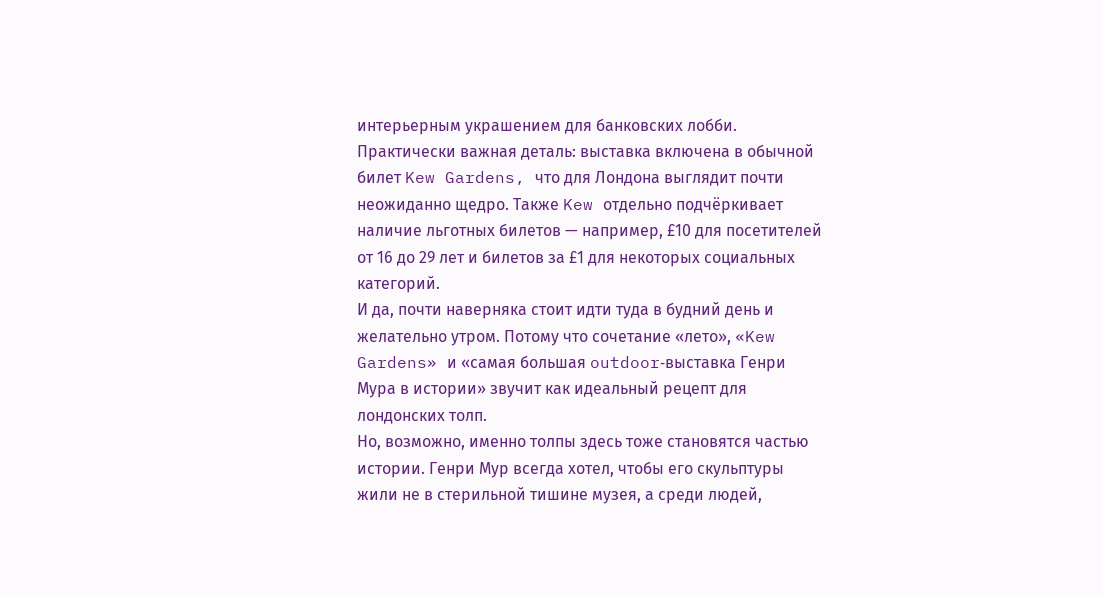интерьерным украшением для банковских лобби.
Практически важная деталь: выставка включена в обычной билет Kew Gardens, что для Лондона выглядит почти неожиданно щедро. Также Kew отдельно подчёркивает наличие льготных билетов — например, £10 для посетителей от 16 до 29 лет и билетов за £1 для некоторых социальных категорий.
И да, почти наверняка стоит идти туда в будний день и желательно утром. Потому что сочетание «лето», «Kew Gardens» и «самая большая outdoor‑выставка Генри Мура в истории» звучит как идеальный рецепт для лондонских толп.
Но, возможно, именно толпы здесь тоже становятся частью истории. Генри Мур всегда хотел, чтобы его скульптуры жили не в стерильной тишине музея, а среди людей,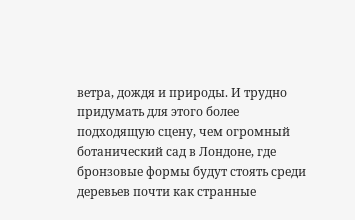ветра, дождя и природы. И трудно придумать для этого более подходящую сцену, чем огромный ботанический сад в Лондоне, где бронзовые формы будут стоять среди деревьев почти как странные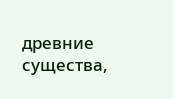древние существа,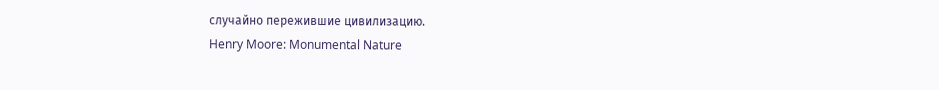случайно пережившие цивилизацию.
Henry Moore: Monumental Nature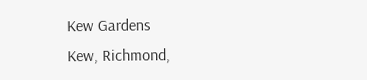Kew Gardens
Kew, Richmond,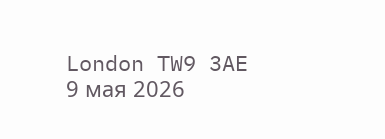London TW9 3AE
9 мая 2026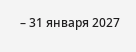– 31 января 2027